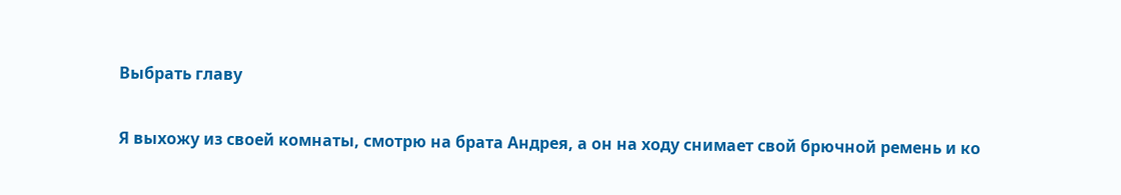Выбрать главу

Я выхожу из своей комнаты, смотрю на брата Андрея, а он на ходу снимает свой брючной ремень и ко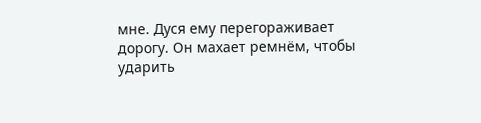мне. Дуся ему перегораживает дорогу. Он махает ремнём, чтобы ударить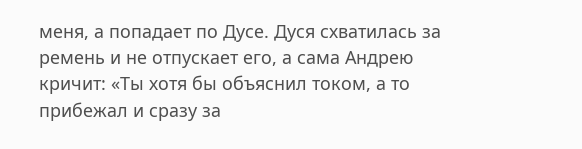меня, а попадает по Дусе. Дуся схватилась за ремень и не отпускает его, а сама Андрею кричит: «Ты хотя бы объяснил током, а то прибежал и сразу за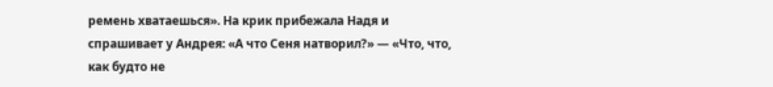ремень хватаешься». На крик прибежала Надя и спрашивает у Андрея: «А что Сеня натворил?» — «Что, что, как будто не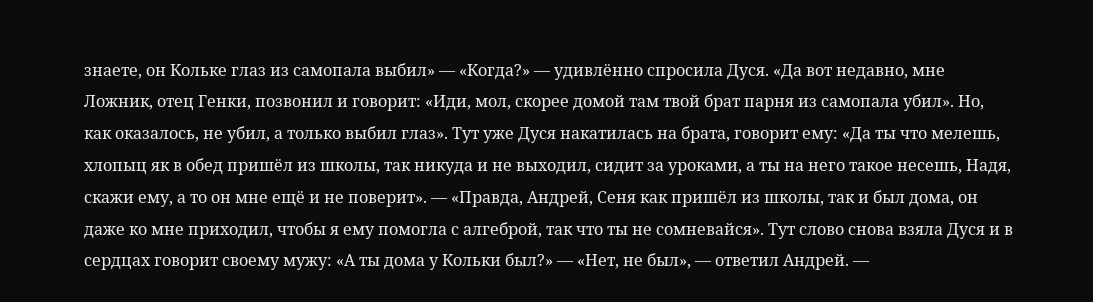знаете, он Кольке глаз из самопала выбил» — «Когда?» — удивлённо спросила Дуся. «Да вот недавно, мне Ложник, отец Генки, позвонил и говорит: «Иди, мол, скорее домой там твой брат парня из самопала убил». Но, как оказалось, не убил, а только выбил глаз». Тут уже Дуся накатилась на брата, говорит ему: «Да ты что мелешь, хлопыц як в обед пришёл из школы, так никуда и не выходил, сидит за уроками, а ты на него такое несешь, Надя, скажи ему, а то он мне ещё и не поверит». — «Правда, Андрей, Сеня как пришёл из школы, так и был дома, он даже ко мне приходил, чтобы я ему помогла с алгеброй, так что ты не сомневайся». Тут слово снова взяла Дуся и в сердцах говорит своему мужу: «А ты дома у Кольки был?» — «Нет, не был», — ответил Андрей. —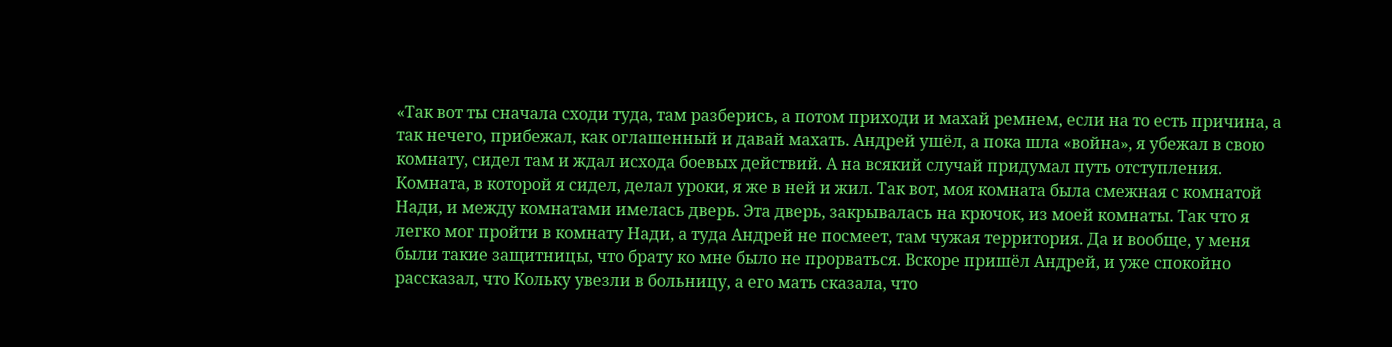«Так вот ты сначала сходи туда, там разберись, а потом приходи и махай ремнем, если на то есть причина, а так нечего, прибежал, как оглашенный и давай махать. Андрей ушёл, а пока шла «война», я убежал в свою комнату, сидел там и ждал исхода боевых действий. А на всякий случай придумал путь отступления. Комната, в которой я сидел, делал уроки, я же в ней и жил. Так вот, моя комната была смежная с комнатой Нади, и между комнатами имелась дверь. Эта дверь, закрывалась на крючок, из моей комнаты. Так что я легко мог пройти в комнату Нади, а туда Андрей не посмеет, там чужая территория. Да и вообще, у меня были такие защитницы, что брату ко мне было не прорваться. Вскоре пришёл Андрей, и уже спокойно рассказал, что Кольку увезли в больницу, а его мать сказала, что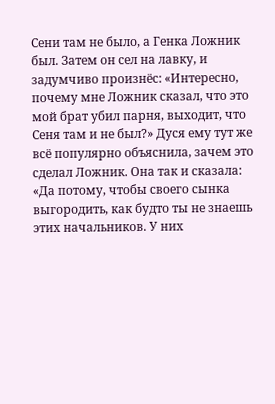Сени там не было, а Генка Ложник был. Затем он сел на лавку, и задумчиво произнёс: «Интересно, почему мне Ложник сказал, что это мой брат убил парня, выходит, что Сеня там и не был?» Дуся ему тут же всё популярно объяснила, зачем это сделал Ложник. Она так и сказала: «Да потому, чтобы своего сынка выгородить, как будто ты не знаешь этих начальников. У них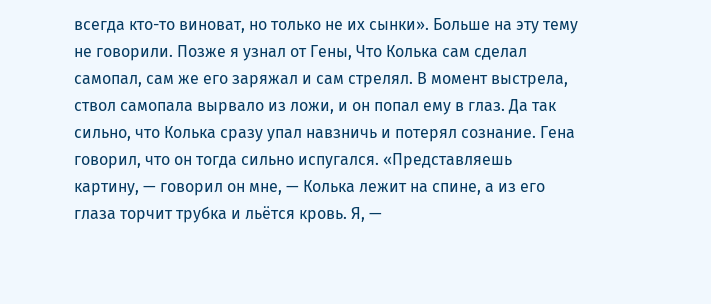всегда кто-то виноват, но только не их сынки». Больше на эту тему не говорили. Позже я узнал от Гены, Что Колька сам сделал самопал, сам же его заряжал и сам стрелял. В момент выстрела, ствол самопала вырвало из ложи, и он попал ему в глаз. Да так сильно, что Колька сразу упал навзничь и потерял сознание. Гена говорил, что он тогда сильно испугался. «Представляешь картину, — говорил он мне, — Колька лежит на спине, а из его глаза торчит трубка и льётся кровь. Я, —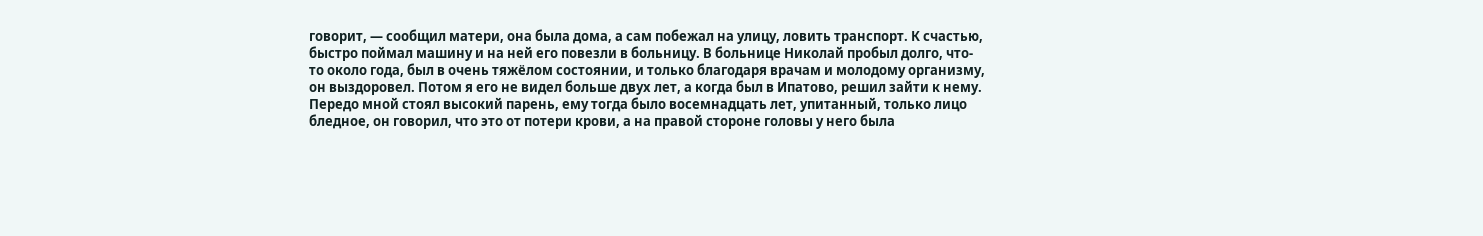говорит, — сообщил матери, она была дома, а сам побежал на улицу, ловить транспорт. К счастью, быстро поймал машину и на ней его повезли в больницу. В больнице Николай пробыл долго, что-то около года, был в очень тяжёлом состоянии, и только благодаря врачам и молодому организму, он выздоровел. Потом я его не видел больше двух лет, а когда был в Ипатово, решил зайти к нему. Передо мной стоял высокий парень, ему тогда было восемнадцать лет, упитанный, только лицо бледное, он говорил, что это от потери крови, а на правой стороне головы у него была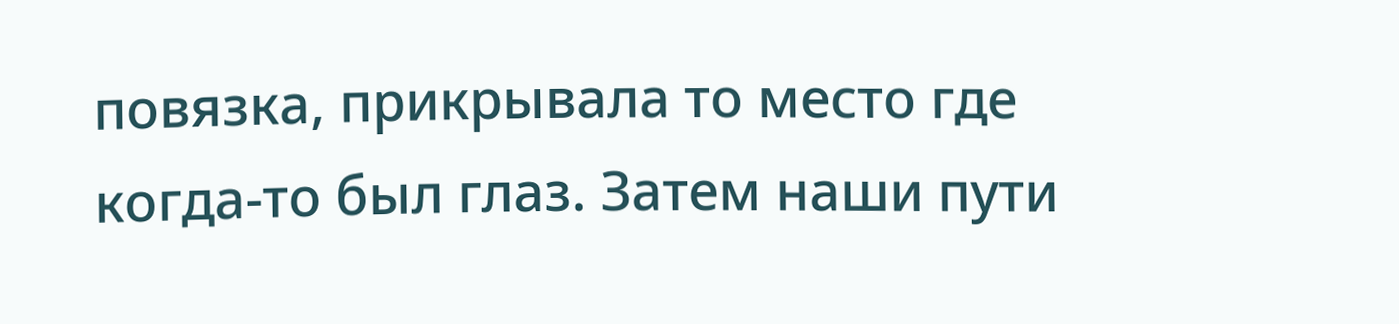повязка, прикрывала то место где когда-то был глаз. Затем наши пути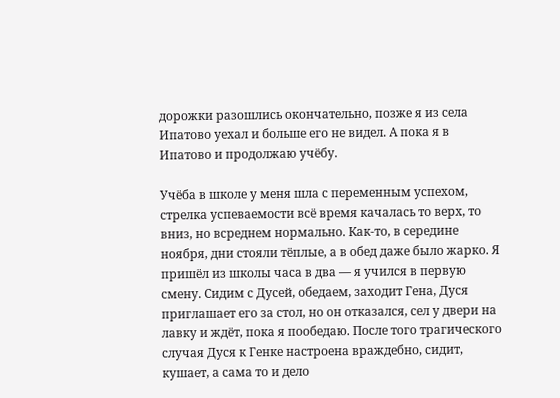дорожки разошлись окончательно, позже я из села Ипатово уехал и больше его не видел. А пока я в Ипатово и продолжаю учёбу.

Учёба в школе у меня шла с переменным успехом, стрелка успеваемости всё время качалась то верх, то вниз, но всреднем нормально. Как-то, в середине ноября, дни стояли тёплые, а в обед даже было жарко. Я пришёл из школы часа в два — я учился в первую смену. Сидим с Дусей, обедаем, заходит Гена, Дуся приглашает его за стол, но он отказался, сел у двери на лавку и ждёт, пока я пообедаю. После того трагического случая Дуся к Генке настроена враждебно, сидит, кушает, а сама то и дело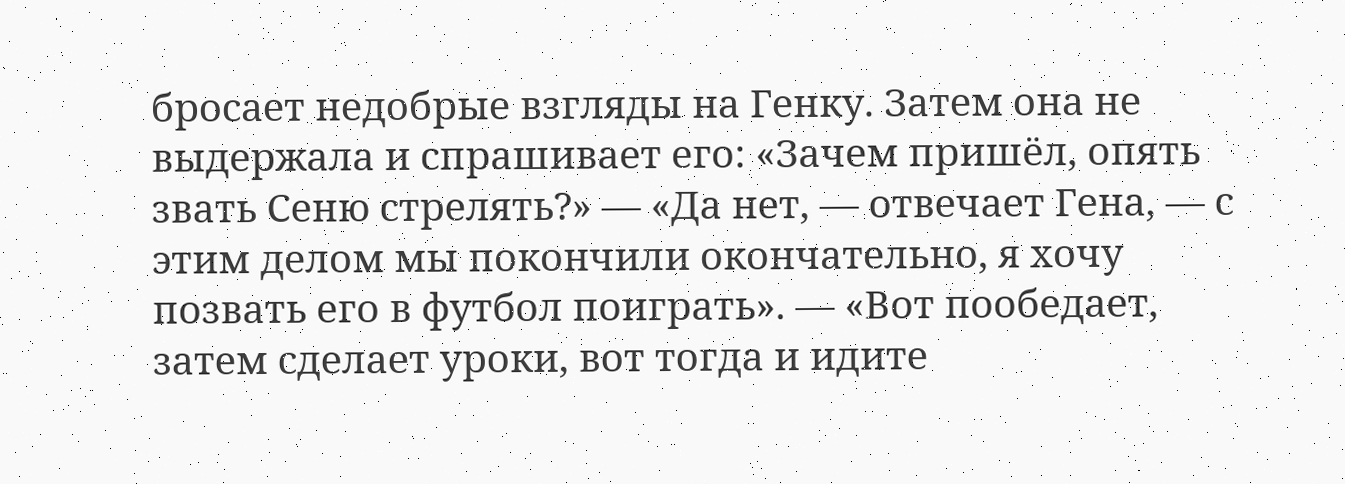бросает недобрые взгляды на Генку. Затем она не выдержала и спрашивает его: «Зачем пришёл, опять звать Сеню стрелять?» — «Да нет, — отвечает Гена, — с этим делом мы покончили окончательно, я хочу позвать его в футбол поиграть». — «Вот пообедает, затем сделает уроки, вот тогда и идите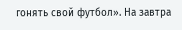гонять свой футбол». На завтра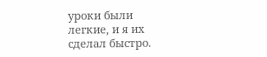уроки были легкие, и я их сделал быстро.